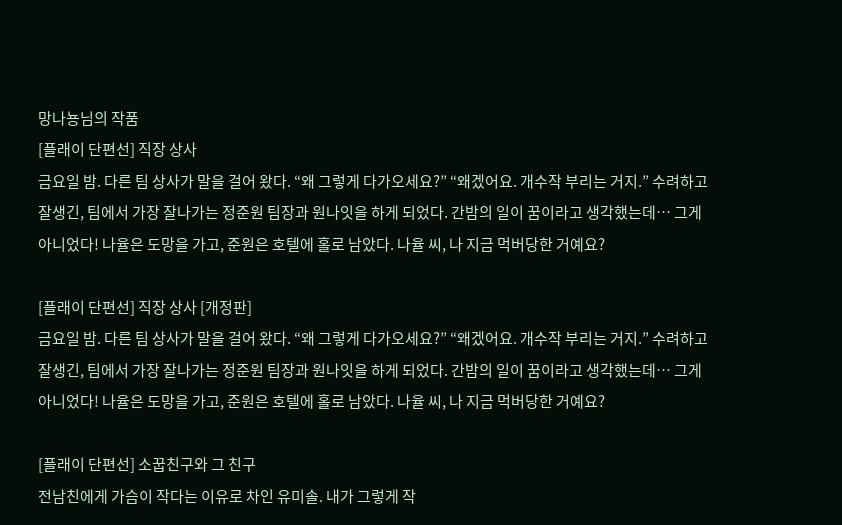망나뇽님의 작품
[플래이 단편선] 직장 상사
금요일 밤. 다른 팀 상사가 말을 걸어 왔다. “왜 그렇게 다가오세요?” “왜겠어요. 개수작 부리는 거지.” 수려하고 잘생긴, 팀에서 가장 잘나가는 정준원 팀장과 원나잇을 하게 되었다. 간밤의 일이 꿈이라고 생각했는데… 그게 아니었다! 나율은 도망을 가고, 준원은 호텔에 홀로 남았다. 나율 씨, 나 지금 먹버당한 거예요?

[플래이 단편선] 직장 상사 [개정판]
금요일 밤. 다른 팀 상사가 말을 걸어 왔다. “왜 그렇게 다가오세요?” “왜겠어요. 개수작 부리는 거지.” 수려하고 잘생긴, 팀에서 가장 잘나가는 정준원 팀장과 원나잇을 하게 되었다. 간밤의 일이 꿈이라고 생각했는데… 그게 아니었다! 나율은 도망을 가고, 준원은 호텔에 홀로 남았다. 나율 씨, 나 지금 먹버당한 거예요?

[플래이 단편선] 소꿉친구와 그 친구
전남친에게 가슴이 작다는 이유로 차인 유미솔. 내가 그렇게 작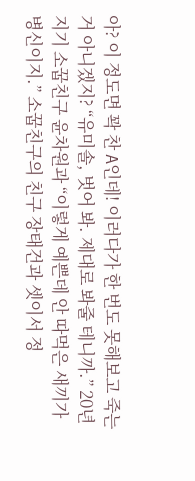아? 이 정도면 꽉 찬 A인데! 이러다가 한 번도 못해보고 죽는 거 아니겠지? “유미솔, 벗어 봐. 제대로 봐줄 테니까.” 20년지기 소꿉친구 윤차원과 “이렇게 예쁜데 안 따먹은 새끼가 병신이지.” 소꿉친구의 친구 장태건과 셋이서 정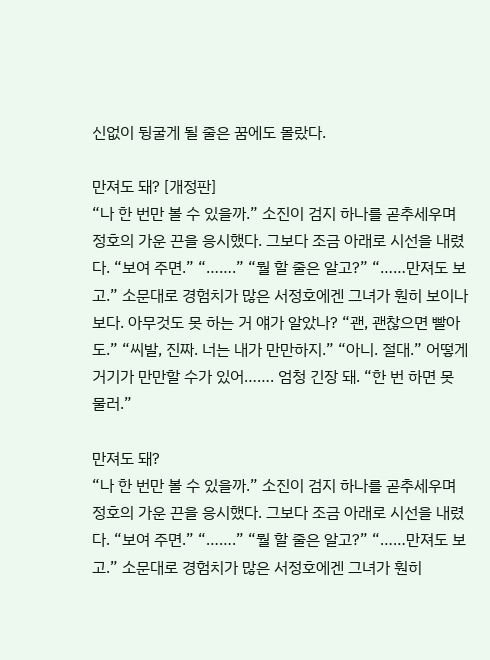신없이 뒹굴게 될 줄은 꿈에도 몰랐다.

만져도 돼? [개정판]
“나 한 번만 볼 수 있을까.” 소진이 검지 하나를 곧추세우며 정호의 가운 끈을 응시했다. 그보다 조금 아래로 시선을 내렸다. “보여 주면.” “…….” “뭘 할 줄은 알고?” “……만져도 보고.” 소문대로 경험치가 많은 서정호에겐 그녀가 훤히 보이나 보다. 아무것도 못 하는 거 얘가 알았나? “괜, 괜찮으면 빨아도.” “씨발, 진짜. 너는 내가 만만하지.” “아니. 절대.” 어떻게 거기가 만만할 수가 있어……. 엄청 긴장 돼. “한 번 하면 못 물러.”

만져도 돼?
“나 한 번만 볼 수 있을까.” 소진이 검지 하나를 곧추세우며 정호의 가운 끈을 응시했다. 그보다 조금 아래로 시선을 내렸다. “보여 주면.” “…….” “뭘 할 줄은 알고?” “……만져도 보고.” 소문대로 경험치가 많은 서정호에겐 그녀가 훤히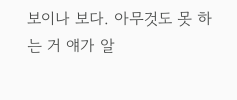보이나 보다. 아무것도 못 하는 거 얘가 알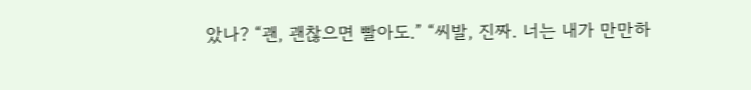았나? “괜, 괜찮으면 빨아도.” “씨발, 진짜. 너는 내가 만만하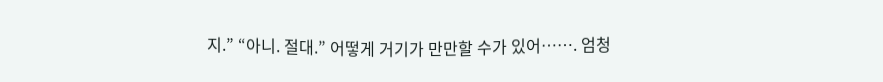지.” “아니. 절대.” 어떻게 거기가 만만할 수가 있어……. 엄청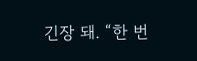긴장 돼. “한 번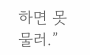하면 못 물러.”